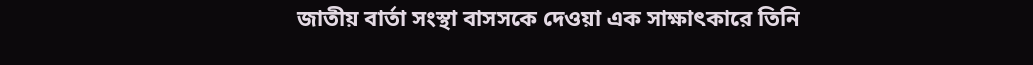জাতীয় বার্তা সংস্থা বাসসকে দেওয়া এক সাক্ষাৎকারে তিনি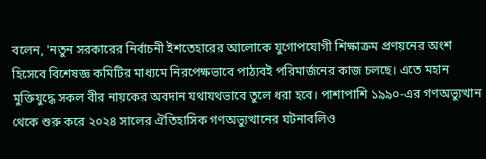বলেন, 'নতুন সরকারের নির্বাচনী ইশতেহারের আলোকে যুগোপযোগী শিক্ষাক্রম প্রণয়নের অংশ হিসেবে বিশেষজ্ঞ কমিটির মাধ্যমে নিরপেক্ষভাবে পাঠ্যবই পরিমার্জনের কাজ চলছে। এতে মহান মুক্তিযুদ্ধে সকল বীর নায়কের অবদান যথাযথভাবে তুলে ধরা হবে। পাশাপাশি ১৯৯০-এর গণঅভ্যুত্থান থেকে শুরু করে ২০২৪ সালের ঐতিহাসিক গণঅভ্যুত্থানের ঘটনাবলিও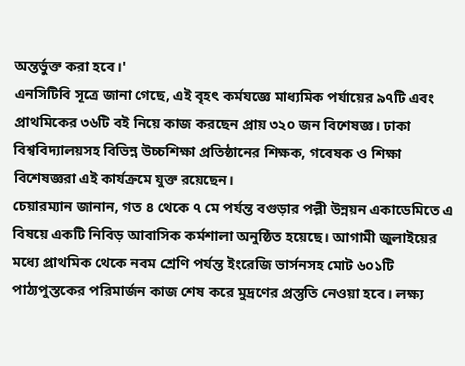অন্তর্ভুক্ত করা হবে।'
এনসিটিবি সূত্রে জানা গেছে, এই বৃহৎ কর্মযজ্ঞে মাধ্যমিক পর্যায়ের ৯৭টি এবং প্রাথমিকের ৩৬টি বই নিয়ে কাজ করছেন প্রায় ৩২০ জন বিশেষজ্ঞ। ঢাকা বিশ্ববিদ্যালয়সহ বিভিন্ন উচ্চশিক্ষা প্রতিষ্ঠানের শিক্ষক, গবেষক ও শিক্ষা বিশেষজ্ঞরা এই কার্যক্রমে যুক্ত রয়েছেন।
চেয়ারম্যান জানান, গত ৪ থেকে ৭ মে পর্যন্ত বগুড়ার পল্লী উন্নয়ন একাডেমিতে এ বিষয়ে একটি নিবিড় আবাসিক কর্মশালা অনুষ্ঠিত হয়েছে। আগামী জুলাইয়ের মধ্যে প্রাথমিক থেকে নবম শ্রেণি পর্যন্ত ইংরেজি ভার্সনসহ মোট ৬০১টি পাঠ্যপুস্তকের পরিমার্জন কাজ শেষ করে মুদ্রণের প্রস্তুতি নেওয়া হবে। লক্ষ্য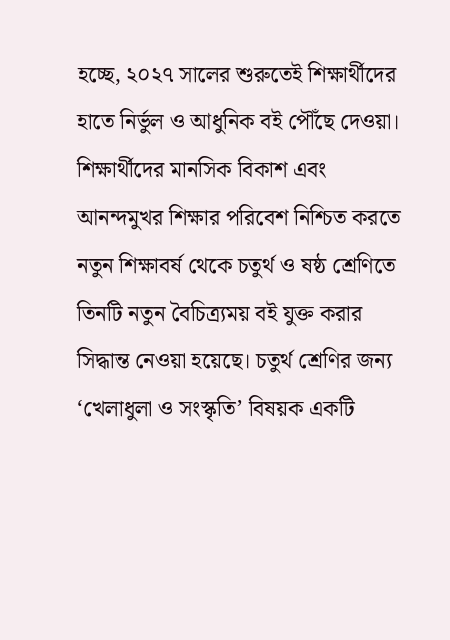হচ্ছে, ২০২৭ সালের শুরুতেই শিক্ষার্থীদের হাতে নির্ভুল ও আধুনিক বই পৌঁছে দেওয়া।
শিক্ষার্থীদের মানসিক বিকাশ এবং আনন্দমুখর শিক্ষার পরিবেশ নিশ্চিত করতে নতুন শিক্ষাবর্ষ থেকে চতুর্থ ও ষষ্ঠ শ্রেণিতে তিনটি নতুন বৈচিত্র্যময় বই যুক্ত করার সিদ্ধান্ত নেওয়া হয়েছে। চতুর্থ শ্রেণির জন্য ‘খেলাধুলা ও সংস্কৃতি’ বিষয়ক একটি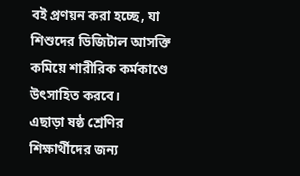বই প্রণয়ন করা হচ্ছে, যা শিশুদের ডিজিটাল আসক্তি কমিয়ে শারীরিক কর্মকাণ্ডে উৎসাহিত করবে।
এছাড়া ষষ্ঠ শ্রেণির শিক্ষার্থীদের জন্য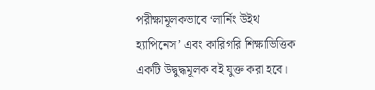পরীক্ষামূলকভাবে ‘লার্নিং উইথ হ্যাপিনেস’ এবং কারিগরি শিক্ষাভিত্তিক একটি উদ্বুদ্ধমূলক বই যুক্ত করা হবে।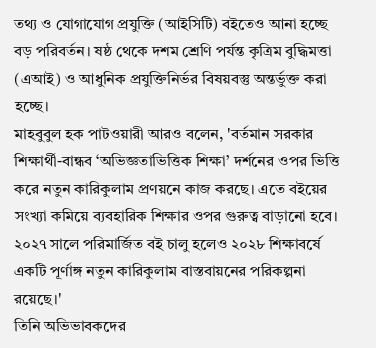তথ্য ও যোগাযোগ প্রযুক্তি (আইসিটি) বইতেও আনা হচ্ছে বড় পরিবর্তন। ষষ্ঠ থেকে দশম শ্রেণি পর্যন্ত কৃত্রিম বুদ্ধিমত্তা (এআই) ও আধুনিক প্রযুক্তিনির্ভর বিষয়বস্তু অন্তর্ভুক্ত করা হচ্ছে।
মাহবুবুল হক পাটওয়ারী আরও বলেন, 'বর্তমান সরকার শিক্ষার্থী-বান্ধব ‘অভিজ্ঞতাভিত্তিক শিক্ষা’ দর্শনের ওপর ভিত্তি করে নতুন কারিকুলাম প্রণয়নে কাজ করছে। এতে বইয়ের সংখ্যা কমিয়ে ব্যবহারিক শিক্ষার ওপর গুরুত্ব বাড়ানো হবে। ২০২৭ সালে পরিমার্জিত বই চালু হলেও ২০২৮ শিক্ষাবর্ষে একটি পূর্ণাঙ্গ নতুন কারিকুলাম বাস্তবায়নের পরিকল্পনা রয়েছে।'
তিনি অভিভাবকদের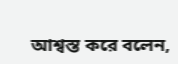আশ্বস্ত করে বলেন,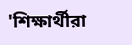'শিক্ষার্থীরা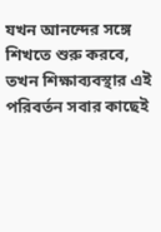যখন আনন্দের সঙ্গে শিখতে শুরু করবে, তখন শিক্ষাব্যবস্থার এই পরিবর্তন সবার কাছেই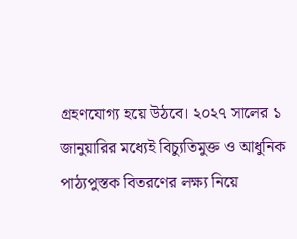গ্রহণযোগ্য হয়ে উঠবে। ২০২৭ সালের ১ জানুয়ারির মধ্যেই বিচ্যুতিমুক্ত ও আধুনিক পাঠ্যপুস্তক বিতরণের লক্ষ্য নিয়ে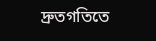দ্রুতগতিতে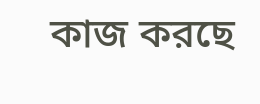কাজ করছে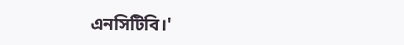এনসিটিবি।'